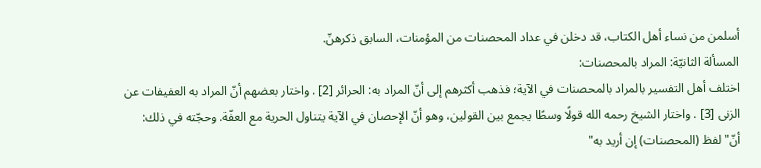أسلمن من نساء أهل الكتاب، قد دخلن في عداد المحصنات من المؤمنات، السابق ذكرهنّ.
المسألة الثانيّة: المراد بالمحصنات:
اختلف أهل التفسير بالمراد بالمحصنات في الآية؛ فذهب أكثرهم إلى أنّ المراد به: الحرائر [2] . واختار بعضهم أنّ المراد به العفيفات عن الزنى [3] . واختار الشيخ رحمه الله قولًا وسطًا يجمع بين القولين، وهو أنّ الإحصان في الآية يتناول الحرية مع العفّة. وحجّته في ذلك: أنّ"لفظ (المحصنات) إن أريد به"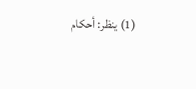(1) ينظر: أحكام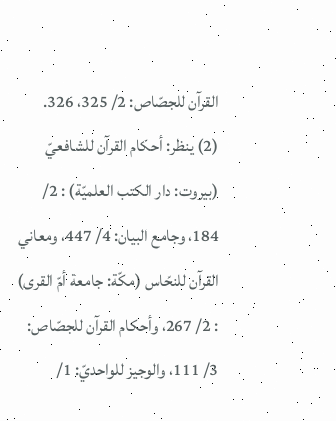القرآن للجصّاص: 2/ 325، 326.
(2) ينظر: أحكام القرآن للشافعيّ (بيروت: دار الكتب العلميّة) : 2/ 184، وجامع البيان: 4/ 447، ومعاني القرآن للنحّاس (مكّة: جامعة أمّ القرى) : 2/ 267، وأحكام القرآن للجصّاص: 3/ 111، والوجيز للواحديّ: 1/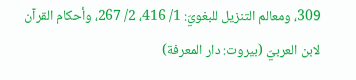309، ومعالم التنزيل للبغويّ: 1/ 416، 2/ 267، وأحكام القرآن لابن العربيّ (بيروت: دار المعرفة)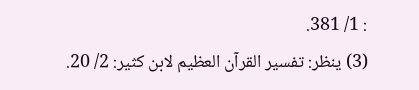: 1/ 381.
(3) ينظر: تفسير القرآن العظيم لابن كثير: 2/ 20.